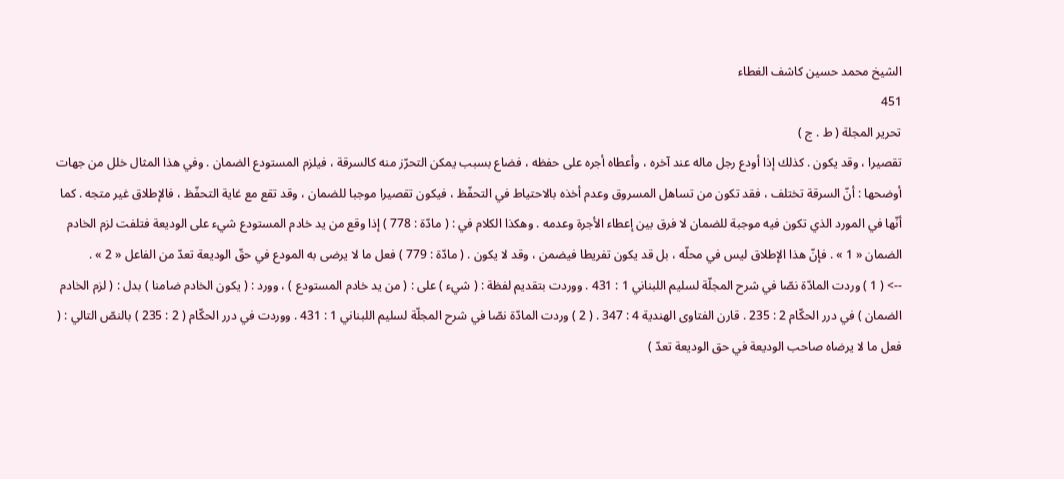الشيخ محمد حسين كاشف الغطاء
451
تحرير المجلة ( ط . ج )
تقصيرا ، وقد يكون . كذلك إذا أودع رجل ماله عند آخره ، وأعطاه أجره على حفظه ، فضاع بسبب يمكن التحرّز منه كالسرقة ، فيلزم المستودع الضمان . وفي هذا المثال خلل من جهات أوضحها : أنّ السرقة تختلف ، فقد تكون من تساهل المسروق وعدم أخذه بالاحتياط في التحفّظ ، فيكون تقصيرا موجبا للضمان ، وقد تقع مع غاية التحفّظ ، فالإطلاق غير متجه . كما أنّها في المورد الذي تكون فيه موجبة للضمان لا فرق بين إعطاء الأجرة وعدمه . وهكذا الكلام في : ( مادّة : 778 ) إذا وقع من يد خادم المستودع شيء على الوديعة فتلفت لزم الخادم الضمان « 1 » . فإنّ هذا الإطلاق ليس في محلّه ، بل قد يكون تفريطا فيضمن ، وقد لا يكون . ( مادّة : 779 ) فعل ما لا يرضى به المودع في حقّ الوديعة تعدّ من الفاعل « 2 » .
--> ( 1 ) وردت المادّة نصّا في شرح المجلّة لسليم اللبناني 1 : 431 . ووردت بتقديم لفظة : ( شيء ) على : ( من يد خادم المستودع ) ، وورد : ( يكون الخادم ضامنا ) بدل : ( لزم الخادم الضمان ) في درر الحكّام 2 : 235 . قارن الفتاوى الهندية 4 : 347 . ( 2 ) وردت المادّة نصّا في شرح المجلّة لسليم اللبناني 1 : 431 . ووردت في درر الحكّام ( 2 : 235 ) بالنصّ التالي : ( فعل ما لا يرضاه صاحب الوديعة في حق الوديعة تعدّ )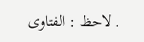. لاحظ : الفتاوى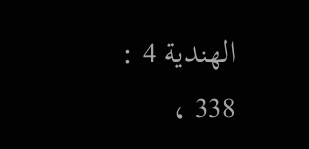الهندية 4 : 338 ،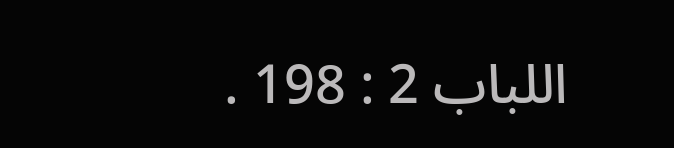اللباب 2 : 198 .